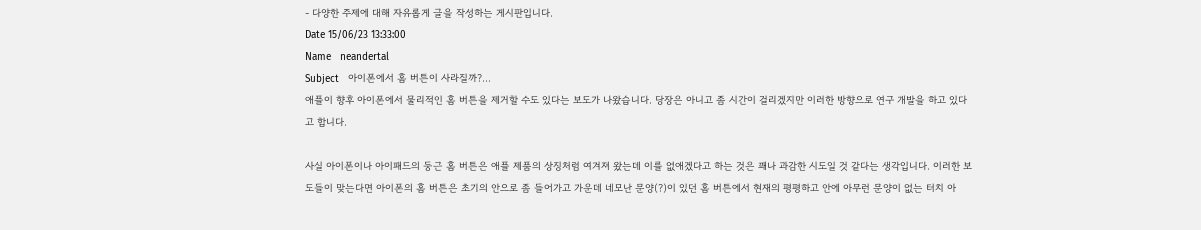- 다양한 주제에 대해 자유롭게 글을 작성하는 게시판입니다.
Date 15/06/23 13:33:00
Name   neandertal
Subject   아이폰에서 홈 버튼이 사라질까?...
애플이 향후 아이폰에서 물리적인 홈 버튼을 제거할 수도 있다는 보도가 나왔습니다. 당장은 아니고 좀 시간이 걸리겠지만 이러한 방향으로 연구 개발을 하고 있다고 합니다.

사실 아이폰이나 아이패드의 둥근 홈 버튼은 애플 제품의 상징처럼 여겨져 왔는데 이를 없애겠다고 하는 것은 꽤나 과감한 시도일 것 같다는 생각입니다. 이러한 보도들이 맞는다면 아이폰의 홈 버튼은 초기의 안으로 좀 들어가고 가운데 네모난 문양(?)이 있던 홈 버튼에서 현재의 평평하고 안에 아무런 문양이 없는 터치 아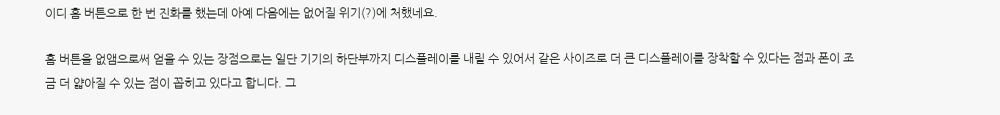이디 홈 버튼으로 한 번 진화를 했는데 아예 다음에는 없어질 위기(?)에 처했네요.

홈 버튼을 없앰으로써 얻을 수 있는 장점으로는 일단 기기의 하단부까지 디스플레이를 내릴 수 있어서 같은 사이즈로 더 큰 디스플레이를 장착할 수 있다는 점과 폰이 조금 더 얇아질 수 있는 점이 꼽히고 있다고 합니다. 그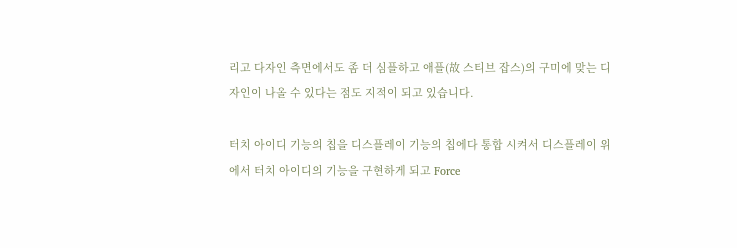리고 다자인 측면에서도 좀 더 심플하고 애플(故 스티브 잡스)의 구미에 맞는 디자인이 나올 수 있다는 점도 지적이 되고 있습니다.

터치 아이디 기능의 칩을 디스플레이 기능의 칩에다 통합 시켜서 디스플레이 위에서 터치 아이디의 기능을 구현하게 되고 Force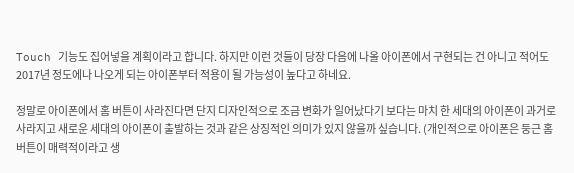Touch 기능도 집어넣을 계획이라고 합니다. 하지만 이런 것들이 당장 다음에 나올 아이폰에서 구현되는 건 아니고 적어도 2017년 정도에나 나오게 되는 아이폰부터 적용이 될 가능성이 높다고 하네요.

정말로 아이폰에서 홈 버튼이 사라진다면 단지 디자인적으로 조금 변화가 일어났다기 보다는 마치 한 세대의 아이폰이 과거로 사라지고 새로운 세대의 아이폰이 출발하는 것과 같은 상징적인 의미가 있지 않을까 싶습니다. (개인적으로 아이폰은 둥근 홈 버튼이 매력적이라고 생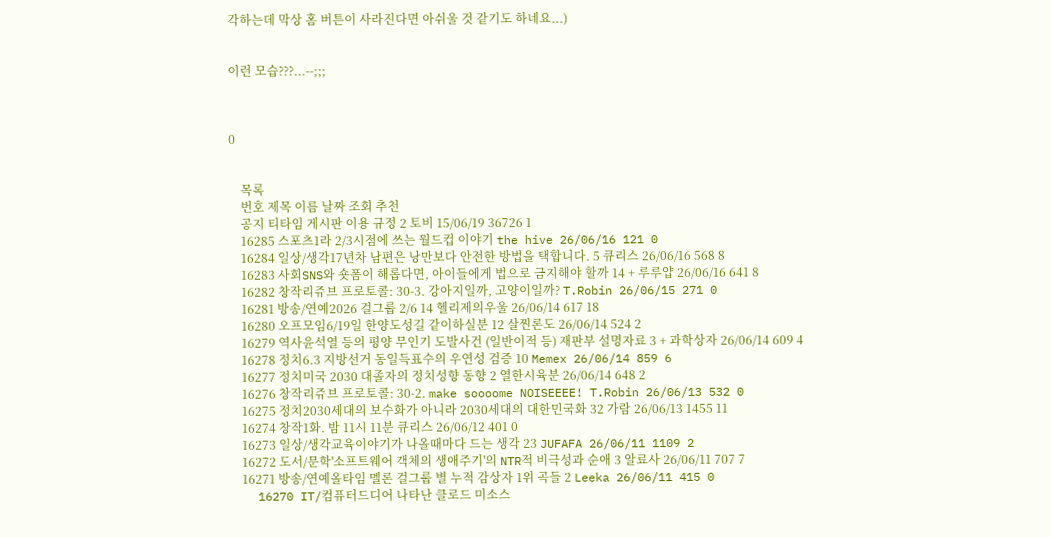각하는데 막상 홈 버튼이 사라진다면 아쉬울 것 같기도 하네요...)


이런 모습???...--;;;



0


    목록
    번호 제목 이름 날짜 조회 추천
    공지 티타임 게시판 이용 규정 2 토비 15/06/19 36726 1
    16285 스포츠1라 2/3시점에 쓰는 월드컵 이야기 the hive 26/06/16 121 0
    16284 일상/생각17년차 남편은 낭만보다 안전한 방법을 택합니다. 5 큐리스 26/06/16 568 8
    16283 사회SNS와 숏폼이 해롭다면, 아이들에게 법으로 금지해야 할까 14 + 루루얍 26/06/16 641 8
    16282 창작리쥬브 프로토콜: 30-3. 강아지일까, 고양이일까? T.Robin 26/06/15 271 0
    16281 방송/연예2026 걸그룹 2/6 14 헬리제의우울 26/06/14 617 18
    16280 오프모임6/19일 한양도성길 같이하실분 12 살찐론도 26/06/14 524 2
    16279 역사윤석열 등의 평양 무인기 도발사건 (일반이적 등) 재판부 설명자료 3 + 과학상자 26/06/14 609 4
    16278 정치6.3 지방선거 동일득표수의 우연성 검증 10 Memex 26/06/14 859 6
    16277 정치미국 2030 대졸자의 정치성향 동향 2 열한시육분 26/06/14 648 2
    16276 창작리쥬브 프로토콜: 30-2. make soooome NOISEEEE! T.Robin 26/06/13 532 0
    16275 정치2030세대의 보수화가 아니라 2030세대의 대한민국화 32 가람 26/06/13 1455 11
    16274 창작1화. 밤 11시 11분 큐리스 26/06/12 401 0
    16273 일상/생각교육이야기가 나올때마다 드는 생각 23 JUFAFA 26/06/11 1109 2
    16272 도서/문학'소프트웨어 객체의 생애주기'의 NTR적 비극성과 순애 3 알료사 26/06/11 707 7
    16271 방송/연예올타임 멜론 걸그룹 별 누적 감상자 1위 곡들 2 Leeka 26/06/11 415 0
    16270 IT/컴퓨터드디어 나타난 클로드 미소스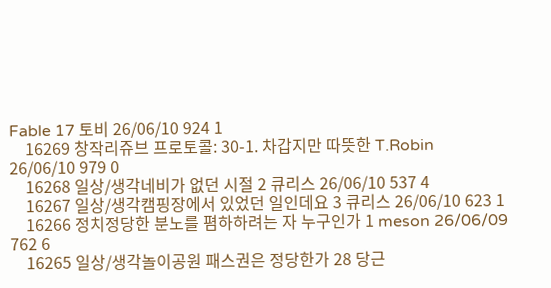Fable 17 토비 26/06/10 924 1
    16269 창작리쥬브 프로토콜: 30-1. 차갑지만 따뜻한 T.Robin 26/06/10 979 0
    16268 일상/생각네비가 없던 시절 2 큐리스 26/06/10 537 4
    16267 일상/생각캠핑장에서 있었던 일인데요 3 큐리스 26/06/10 623 1
    16266 정치정당한 분노를 폄하하려는 자 누구인가 1 meson 26/06/09 762 6
    16265 일상/생각놀이공원 패스권은 정당한가 28 당근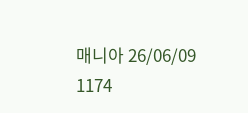매니아 26/06/09 1174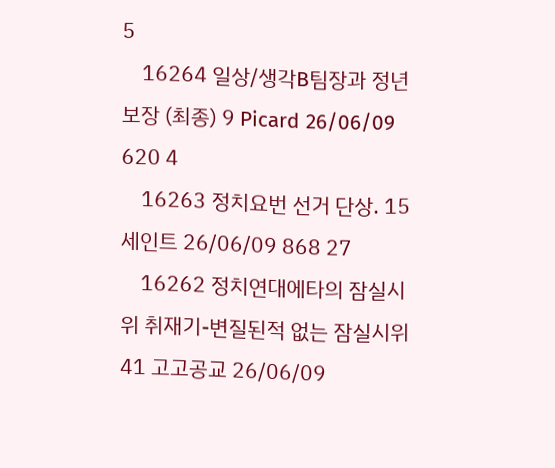5
    16264 일상/생각B팀장과 정년보장 (최종) 9 Picard 26/06/09 620 4
    16263 정치요번 선거 단상. 15 세인트 26/06/09 868 27
    16262 정치연대에타의 잠실시위 취재기-변질된적 없는 잠실시위 41 고고공교 26/06/09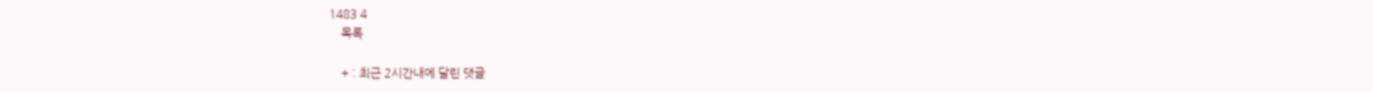1483 4
    목록

    + : 최근 2시간내에 달린 댓글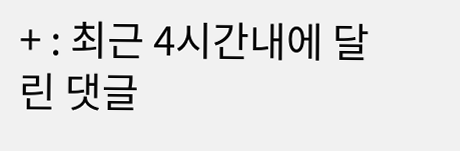+ : 최근 4시간내에 달린 댓글